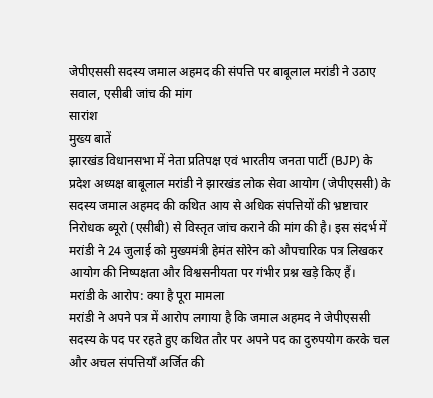जेपीएससी सदस्य जमाल अहमद की संपत्ति पर बाबूलाल मरांडी ने उठाए सवाल, एसीबी जांच की मांग
सारांश
मुख्य बातें
झारखंड विधानसभा में नेता प्रतिपक्ष एवं भारतीय जनता पार्टी (BJP) के प्रदेश अध्यक्ष बाबूलाल मरांडी ने झारखंड लोक सेवा आयोग (जेपीएससी) के सदस्य जमाल अहमद की कथित आय से अधिक संपत्तियों की भ्रष्टाचार निरोधक ब्यूरो (एसीबी) से विस्तृत जांच कराने की मांग की है। इस संदर्भ में मरांडी ने 24 जुलाई को मुख्यमंत्री हेमंत सोरेन को औपचारिक पत्र लिखकर आयोग की निष्पक्षता और विश्वसनीयता पर गंभीर प्रश्न खड़े किए हैं।
मरांडी के आरोप: क्या है पूरा मामला
मरांडी ने अपने पत्र में आरोप लगाया है कि जमाल अहमद ने जेपीएससी सदस्य के पद पर रहते हुए कथित तौर पर अपने पद का दुरुपयोग करके चल और अचल संपत्तियाँ अर्जित की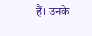हैं। उनके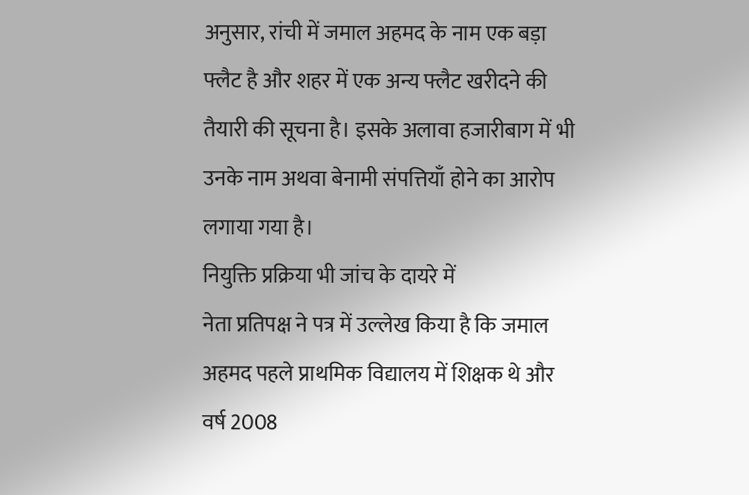अनुसार, रांची में जमाल अहमद के नाम एक बड़ा फ्लैट है और शहर में एक अन्य फ्लैट खरीदने की तैयारी की सूचना है। इसके अलावा हजारीबाग में भी उनके नाम अथवा बेनामी संपत्तियाँ होने का आरोप लगाया गया है।
नियुक्ति प्रक्रिया भी जांच के दायरे में
नेता प्रतिपक्ष ने पत्र में उल्लेख किया है कि जमाल अहमद पहले प्राथमिक विद्यालय में शिक्षक थे और वर्ष 2008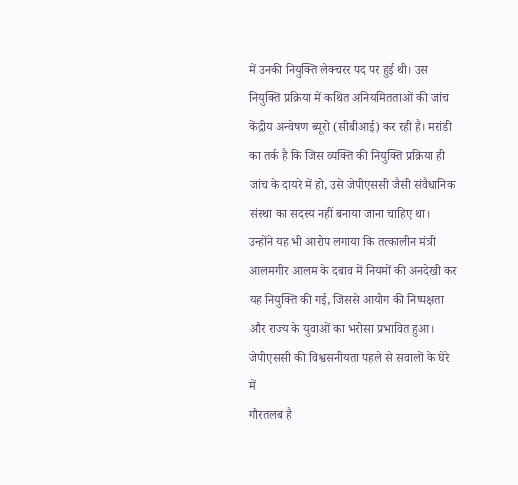में उनकी नियुक्ति लेक्चरर पद पर हुई थी। उस नियुक्ति प्रक्रिया में कथित अनियमितताओं की जांच केंद्रीय अन्वेषण ब्यूरो (सीबीआई) कर रही है। मरांडी का तर्क है कि जिस व्यक्ति की नियुक्ति प्रक्रिया ही जांच के दायरे में हो, उसे जेपीएससी जैसी संवैधानिक संस्था का सदस्य नहीं बनाया जाना चाहिए था।
उन्होंने यह भी आरोप लगाया कि तत्कालीन मंत्री आलमगीर आलम के दबाव में नियमों की अनदेखी कर यह नियुक्ति की गई, जिससे आयोग की निष्पक्षता और राज्य के युवाओं का भरोसा प्रभावित हुआ।
जेपीएससी की विश्वसनीयता पहले से सवालों के घेरे में
गौरतलब है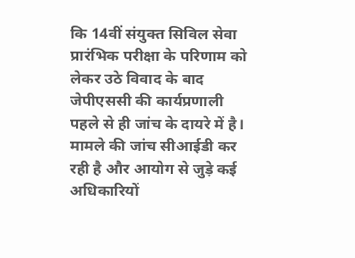कि 14वीं संयुक्त सिविल सेवा प्रारंभिक परीक्षा के परिणाम को लेकर उठे विवाद के बाद जेपीएससी की कार्यप्रणाली पहले से ही जांच के दायरे में है। मामले की जांच सीआईडी कर रही है और आयोग से जुड़े कई अधिकारियों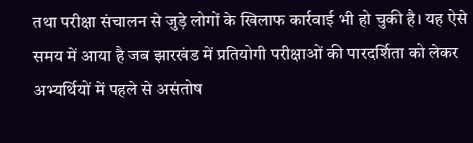तथा परीक्षा संचालन से जुड़े लोगों के खिलाफ कार्रवाई भी हो चुकी है। यह ऐसे समय में आया है जब झारखंड में प्रतियोगी परीक्षाओं की पारदर्शिता को लेकर अभ्यर्थियों में पहले से असंतोष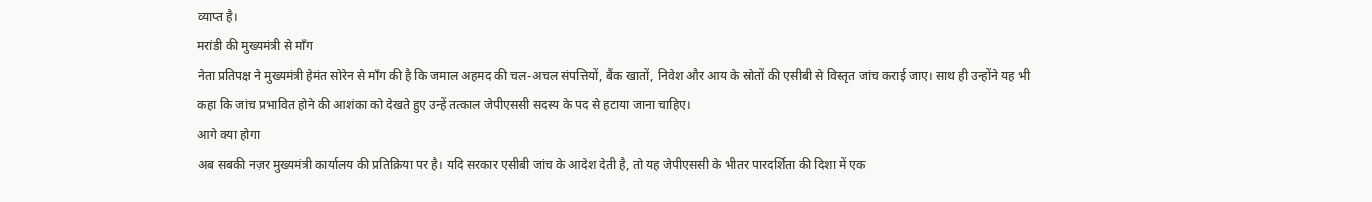व्याप्त है।
मरांडी की मुख्यमंत्री से माँग
नेता प्रतिपक्ष ने मुख्यमंत्री हेमंत सोरेन से माँग की है कि जमाल अहमद की चल-अचल संपत्तियों, बैंक खातों, निवेश और आय के स्रोतों की एसीबी से विस्तृत जांच कराई जाए। साथ ही उन्होंने यह भी कहा कि जांच प्रभावित होने की आशंका को देखते हुए उन्हें तत्काल जेपीएससी सदस्य के पद से हटाया जाना चाहिए।
आगे क्या होगा
अब सबकी नज़र मुख्यमंत्री कार्यालय की प्रतिक्रिया पर है। यदि सरकार एसीबी जांच के आदेश देती है, तो यह जेपीएससी के भीतर पारदर्शिता की दिशा में एक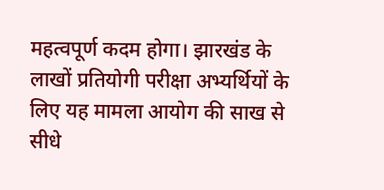महत्वपूर्ण कदम होगा। झारखंड के लाखों प्रतियोगी परीक्षा अभ्यर्थियों के लिए यह मामला आयोग की साख से सीधे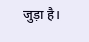जुड़ा है।